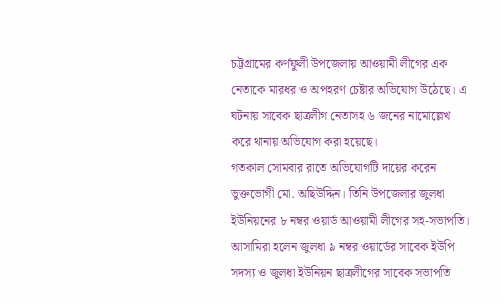চট্টগ্রামের কর্ণফুলী উপজেলায় আওয়ামী লীগের এক নেতাকে মারধর ও অপহরণ চেষ্টার অভিযোগ উঠেছে। এ ঘটনায় সাবেক ছাত্রলীগ নেতাসহ ৬ জনের নামোল্লেখ করে থানায় অভিযোগ করা হয়েছে।
গতকাল সোমবার রাতে অভিযোগটি দায়ের করেন ভুক্তভোগী মো. অছিউদ্দিন। তিনি উপজেলার জুলধা ইউনিয়নের ৮ নম্বর ওয়ার্ড আওয়ামী লীগের সহ-সভাপতি।
আসামিরা হলেন জুলধা ৯ নম্বর ওয়ার্ডের সাবেক ইউপি সদস্য ও জুলধা ইউনিয়ন ছাত্রলীগের সাবেক সভাপতি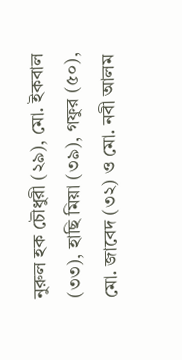নুরুল হক চৌধুরী (২৯), মো. ইকবাল (৩৩), হাছি মিয়া (৩৯), গফুর (৫০), মো. জাবেদ (৩২) ও মো. নবী আলম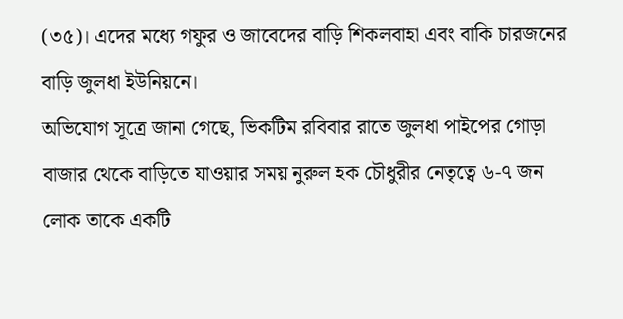(৩৫)। এদের মধ্যে গফুর ও জাবেদের বাড়ি শিকলবাহা এবং বাকি চারজনের বাড়ি জুলধা ইউনিয়নে।
অভিযোগ সূত্রে জানা গেছে, ভিকটিম রবিবার রাতে জুলধা পাইপের গোড়া বাজার থেকে বাড়িতে যাওয়ার সময় নুরুল হক চৌধুরীর নেতৃত্বে ৬-৭ জন লোক তাকে একটি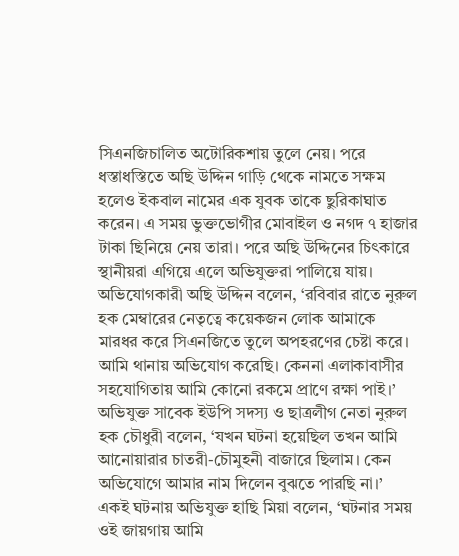সিএনজিচালিত অটোরিকশায় তুলে নেয়। পরে ধস্তাধস্তিতে অছি উদ্দিন গাড়ি থেকে নামতে সক্ষম হলেও ইকবাল নামের এক যুবক তাকে ছুরিকাঘাত করেন। এ সময় ভুক্তভোগীর মোবাইল ও নগদ ৭ হাজার টাকা ছিনিয়ে নেয় তারা। পরে অছি উদ্দিনের চিৎকারে স্থানীয়রা এগিয়ে এলে অভিযুক্তরা পালিয়ে যায়।
অভিযোগকারী অছি উদ্দিন বলেন, ‘রবিবার রাতে নুরুল হক মেম্বারের নেতৃত্বে কয়েকজন লোক আমাকে মারধর করে সিএনজিতে তুলে অপহরণের চেষ্টা করে। আমি থানায় অভিযোগ করেছি। কেননা এলাকাবাসীর সহযোগিতায় আমি কোনো রকমে প্রাণে রক্ষা পাই।’
অভিযুক্ত সাবেক ইউপি সদস্য ও ছাত্রলীগ নেতা নুরুল হক চৌধুরী বলেন, ‘যখন ঘটনা হয়েছিল তখন আমি আনোয়ারার চাতরী-চৌমুহনী বাজারে ছিলাম। কেন অভিযোগে আমার নাম দিলেন বুঝতে পারছি না।’
একই ঘটনায় অভিযুক্ত হাছি মিয়া বলেন, ‘ঘটনার সময় ওই জায়গায় আমি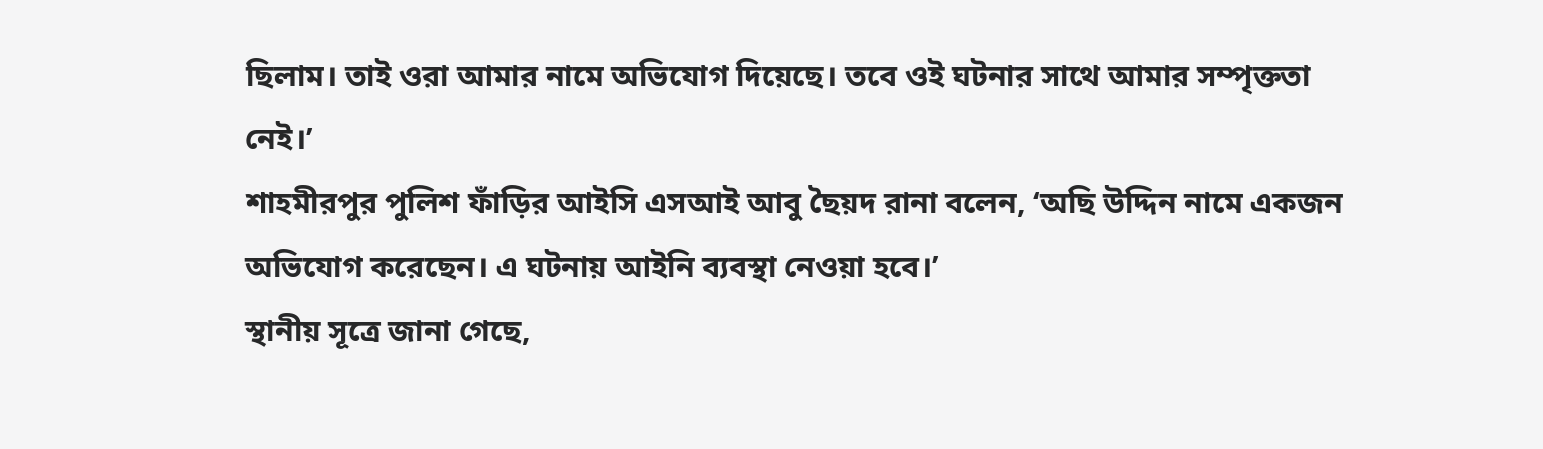ছিলাম। তাই ওরা আমার নামে অভিযোগ দিয়েছে। তবে ওই ঘটনার সাথে আমার সম্পৃক্ততা নেই।’
শাহমীরপুর পুলিশ ফাঁড়ির আইসি এসআই আবু ছৈয়দ রানা বলেন, ‘অছি উদ্দিন নামে একজন অভিযোগ করেছেন। এ ঘটনায় আইনি ব্যবস্থা নেওয়া হবে।’
স্থানীয় সূত্রে জানা গেছে,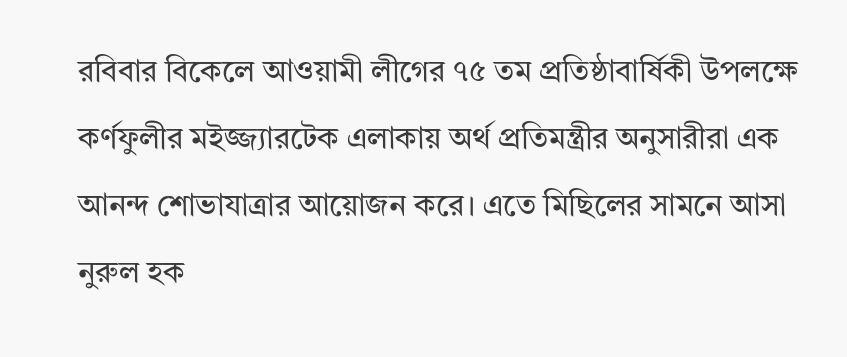রবিবার বিকেলে আওয়ামী লীগের ৭৫ তম প্রতিষ্ঠাবার্ষিকী উপলক্ষে কর্ণফুলীর মইজ্জ্যারটেক এলাকায় অর্থ প্রতিমন্ত্রীর অনুসারীরা এক আনন্দ শোভাযাত্রার আয়োজন করে। এতে মিছিলের সামনে আসা নুরুল হক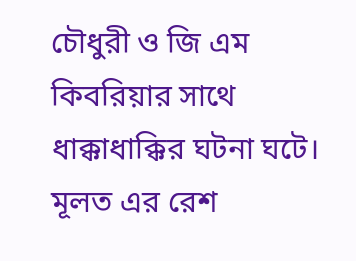চৌধুরী ও জি এম কিবরিয়ার সাথে ধাক্কাধাক্কির ঘটনা ঘটে। মূলত এর রেশ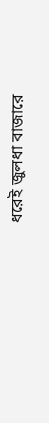ধরেই জুলধা বাজারে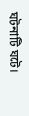ঘটনাটি ঘটে।